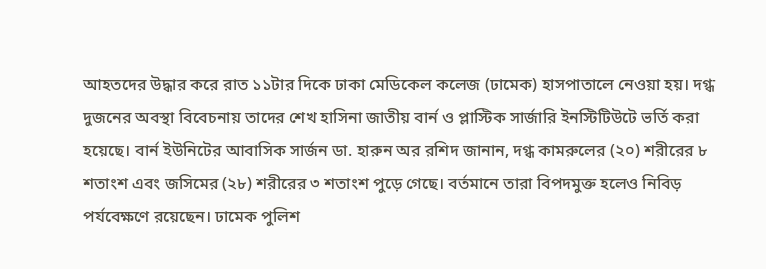আহতদের উদ্ধার করে রাত ১১টার দিকে ঢাকা মেডিকেল কলেজ (ঢামেক) হাসপাতালে নেওয়া হয়। দগ্ধ দুজনের অবস্থা বিবেচনায় তাদের শেখ হাসিনা জাতীয় বার্ন ও প্লাস্টিক সার্জারি ইনস্টিটিউটে ভর্তি করা হয়েছে। বার্ন ইউনিটের আবাসিক সার্জন ডা. হারুন অর রশিদ জানান, দগ্ধ কামরুলের (২০) শরীরের ৮ শতাংশ এবং জসিমের (২৮) শরীরের ৩ শতাংশ পুড়ে গেছে। বর্তমানে তারা বিপদমুক্ত হলেও নিবিড় পর্যবেক্ষণে রয়েছেন। ঢামেক পুলিশ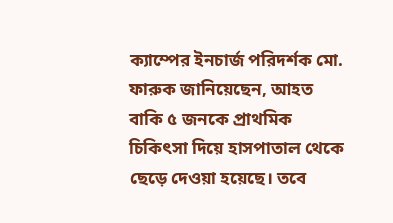ক্যাম্পের ইনচার্জ পরিদর্শক মো. ফারুক জানিয়েছেন, আহত বাকি ৫ জনকে প্রাথমিক চিকিৎসা দিয়ে হাসপাতাল থেকে ছেড়ে দেওয়া হয়েছে। তবে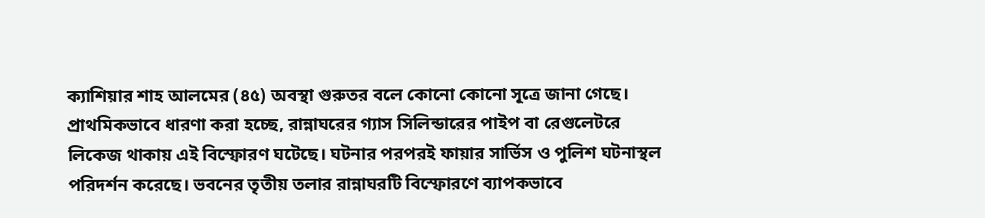ক্যাশিয়ার শাহ আলমের (৪৫) অবস্থা গুরুতর বলে কোনো কোনো সূত্রে জানা গেছে।
প্রাথমিকভাবে ধারণা করা হচ্ছে, রান্নাঘরের গ্যাস সিলিন্ডারের পাইপ বা রেগুলেটরে লিকেজ থাকায় এই বিস্ফোরণ ঘটেছে। ঘটনার পরপরই ফায়ার সার্ভিস ও পুলিশ ঘটনাস্থল পরিদর্শন করেছে। ভবনের তৃতীয় তলার রান্নাঘরটি বিস্ফোরণে ব্যাপকভাবে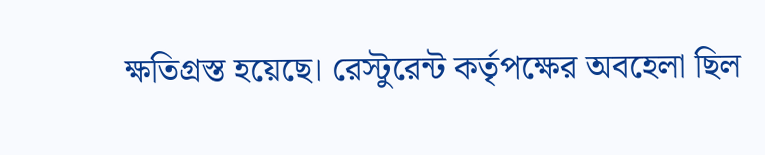ক্ষতিগ্রস্ত হয়েছে। রেস্টুরেন্ট কর্তৃপক্ষের অবহেলা ছিল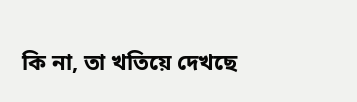কি না, তা খতিয়ে দেখছে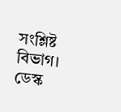সংশ্লিষ্ট বিভাগ।
ডেস্ক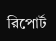রিপোর্ট